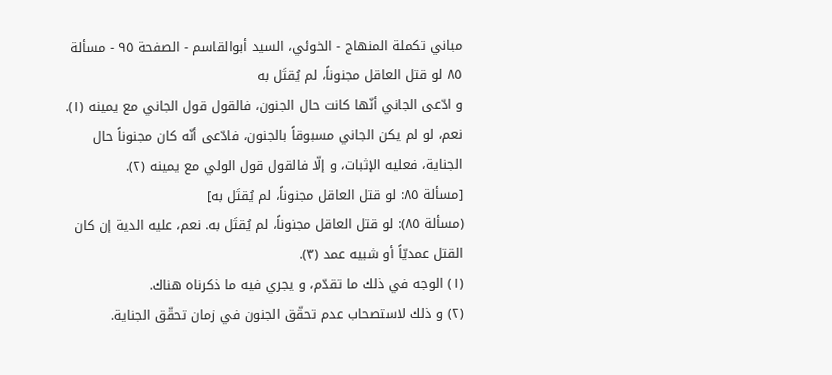مباني تكملة المنهاج - الخوئي، السيد أبوالقاسم - الصفحة ٩٥ - مسألة ٨٥ لو قتل العاقل مجنوناً، لم يُقتَل به
و ادّعى الجاني أنّها كانت حال الجنون، فالقول قول الجاني مع يمينه (١). نعم، لو لم يكن الجاني مسبوقاً بالجنون، فادّعى أنّه كان مجنوناً حال الجناية، فعليه الإثبات، و إلّا فالقول قول الولي مع يمينه (٢).
[مسألة ٨٥: لو قتل العاقل مجنوناً، لم يُقتَل به]
(مسألة ٨٥): لو قتل العاقل مجنوناً، لم يُقتَل به. نعم، عليه الدية إن كان القتل عمديّاً أو شبيه عمد (٣).
(١) الوجه في ذلك ما تقدّم، و يجري فيه ما ذكرناه هناك.
(٢) و ذلك لاستصحاب عدم تحقّق الجنون في زمان تحقّق الجناية.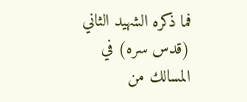فما ذكره الشهيد الثاني (قدس سره) في المسالك من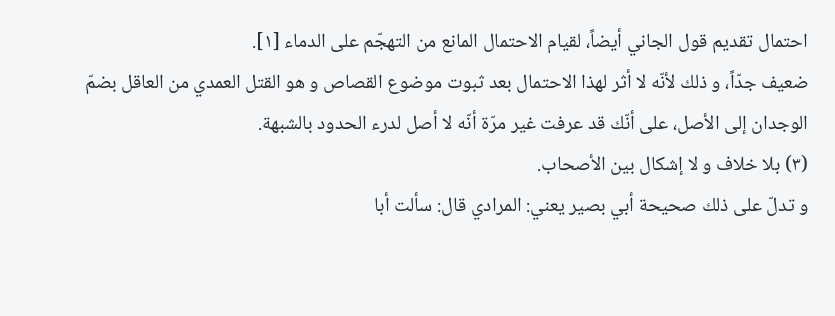احتمال تقديم قول الجاني أيضاً، لقيام الاحتمال المانع من التهجّم على الدماء [١].
ضعيف جدّاً، و ذلك لأنّه لا أثر لهذا الاحتمال بعد ثبوت موضوع القصاص و هو القتل العمدي من العاقل بضمّ الوجدان إلى الأصل، على أنّك قد عرفت غير مرّة أنّه لا أصل لدرء الحدود بالشبهة.
(٣) بلا خلاف و لا إشكال بين الأصحاب.
و تدلّ على ذلك صحيحة أبي بصير يعني: المرادي قال: سألت أبا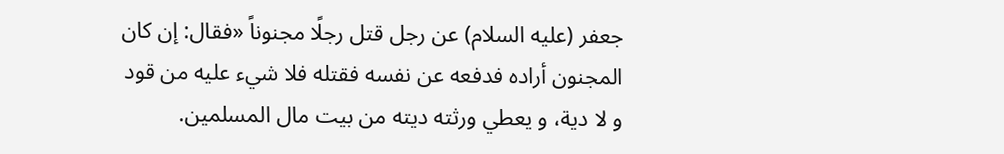جعفر (عليه السلام) عن رجل قتل رجلًا مجنوناً «فقال: إن كان المجنون أراده فدفعه عن نفسه فقتله فلا شيء عليه من قود و لا دية، و يعطي ورثته ديته من بيت مال المسلمين.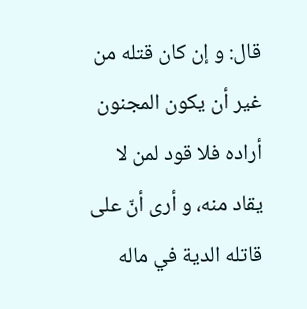قال: و إن كان قتله من غير أن يكون المجنون أراده فلا قود لمن لا يقاد منه، و أرى أنّ على قاتله الدية في ماله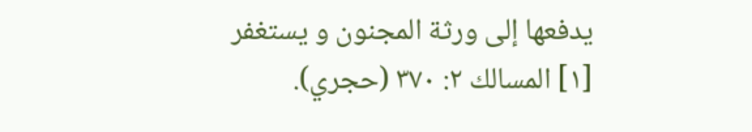يدفعها إلى ورثة المجنون و يستغفر
[١] المسالك ٢: ٣٧٠ (حجري).